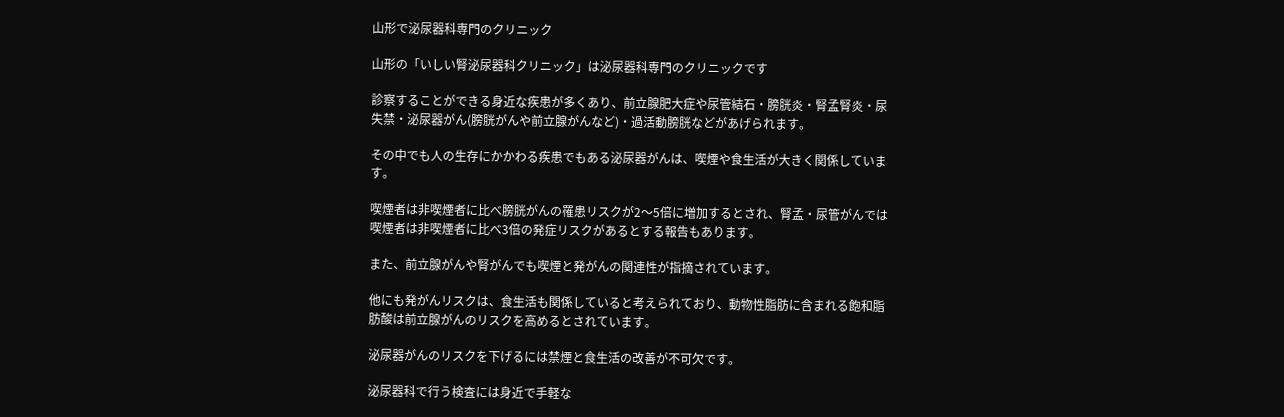山形で泌尿器科専門のクリニック

山形の「いしい腎泌尿器科クリニック」は泌尿器科専門のクリニックです

診察することができる身近な疾患が多くあり、前立腺肥大症や尿管結石・膀胱炎・腎孟腎炎・尿失禁・泌尿器がん(膀胱がんや前立腺がんなど)・過活動膀胱などがあげられます。

その中でも人の生存にかかわる疾患でもある泌尿器がんは、喫煙や食生活が大きく関係しています。

喫煙者は非喫煙者に比べ膀胱がんの罹患リスクが2〜5倍に増加するとされ、腎孟・尿管がんでは喫煙者は非喫煙者に比べ3倍の発症リスクがあるとする報告もあります。

また、前立腺がんや腎がんでも喫煙と発がんの関連性が指摘されています。

他にも発がんリスクは、食生活も関係していると考えられており、動物性脂肪に含まれる飽和脂肪酸は前立腺がんのリスクを高めるとされています。

泌尿器がんのリスクを下げるには禁煙と食生活の改善が不可欠です。

泌尿器科で行う検査には身近で手軽な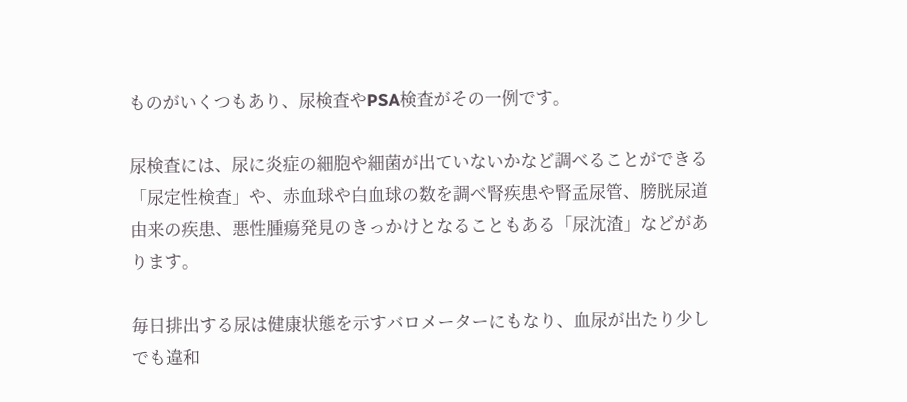ものがいくつもあり、尿検査やPSA検査がその一例です。

尿検査には、尿に炎症の細胞や細菌が出ていないかなど調べることができる「尿定性検査」や、赤血球や白血球の数を調べ腎疾患や腎孟尿管、膀胱尿道由来の疾患、悪性腫瘍発見のきっかけとなることもある「尿沈渣」などがあります。

毎日排出する尿は健康状態を示すバロメーターにもなり、血尿が出たり少しでも違和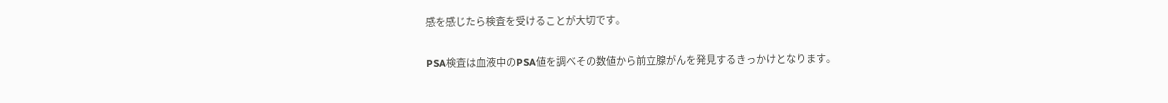感を感じたら検査を受けることが大切です。

PSA検査は血液中のPSA値を調べその数値から前立腺がんを発見するきっかけとなります。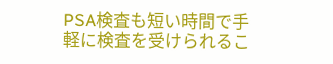PSA検査も短い時間で手軽に検査を受けられるこ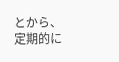とから、定期的に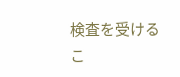検査を受けるこ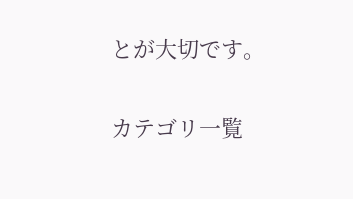とが大切です。

カテゴリ一覧